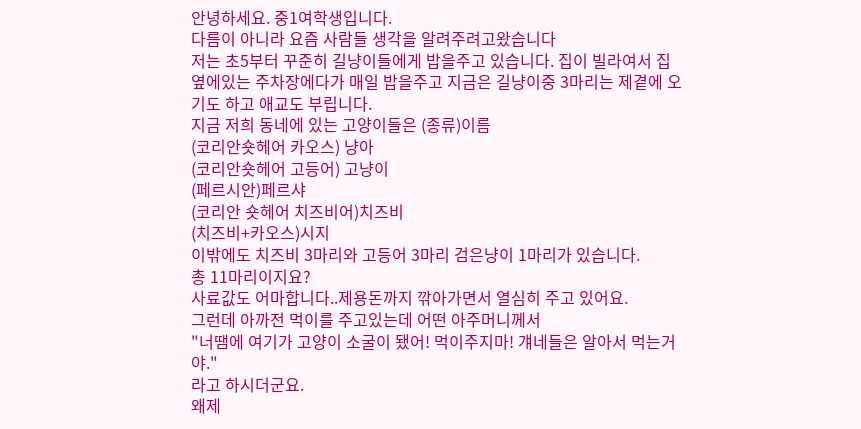안녕하세요. 중1여학생입니다.
다름이 아니라 요즘 사람들 생각을 알려주려고왔습니다
저는 초5부터 꾸준히 길냥이들에게 밥을주고 있습니다. 집이 빌라여서 집옆에있는 주차장에다가 매일 밥을주고 지금은 길냥이중 3마리는 제곁에 오기도 하고 애교도 부립니다.
지금 저희 동네에 있는 고양이들은 (종류)이름
(코리안숏헤어 카오스) 냥아
(코리안숏헤어 고등어) 고냥이
(페르시안)페르샤
(코리안 숏헤어 치즈비어)치즈비
(치즈비+카오스)시지
이밖에도 치즈비 3마리와 고등어 3마리 검은냥이 1마리가 있습니다.
총 11마리이지요?
사료값도 어마합니다..제용돈까지 깎아가면서 열심히 주고 있어요.
그런데 아까전 먹이를 주고있는데 어떤 아주머니께서
"너땜에 여기가 고양이 소굴이 됐어! 먹이주지마! 걔네들은 알아서 먹는거야."
라고 하시더군요.
왜제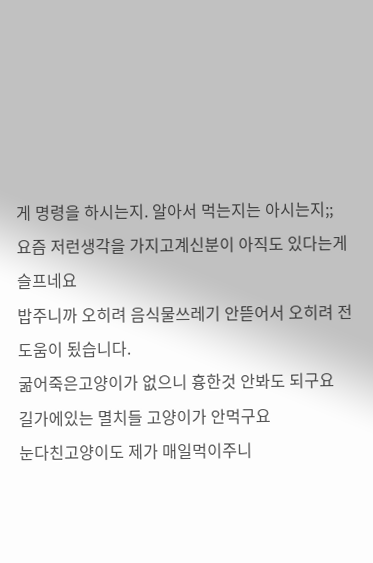게 명령을 하시는지. 알아서 먹는지는 아시는지;;
요즘 저런생각을 가지고계신분이 아직도 있다는게 슬프네요
밥주니까 오히려 음식물쓰레기 안뜯어서 오히려 전 도움이 됬습니다.
굶어죽은고양이가 없으니 흉한것 안봐도 되구요
길가에있는 멸치들 고양이가 안먹구요
눈다친고양이도 제가 매일먹이주니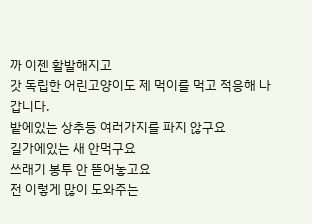까 이젠 활발해지고
갓 독립한 어린고양이도 제 먹이를 먹고 적응해 나갑니다.
밭에있는 상추등 여러가지를 파지 않구요
길가에있는 새 안먹구요
쓰래기 봉투 안 뜯어놓고요
전 이렇게 많이 도와주는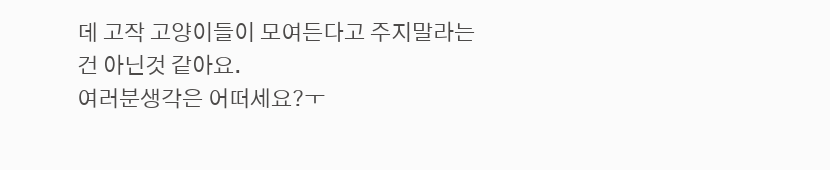데 고작 고양이들이 모여든다고 주지말라는건 아닌것 같아요.
여러분생각은 어떠세요?ㅜ